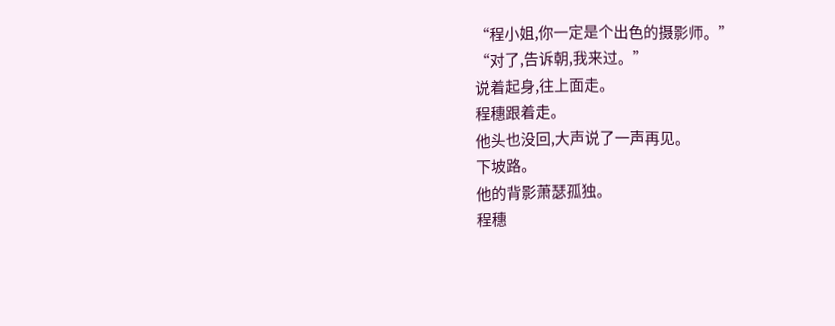“程小姐,你一定是个出色的摄影师。”
“对了,告诉朝,我来过。”
说着起身,往上面走。
程穗跟着走。
他头也没回,大声说了一声再见。
下坡路。
他的背影萧瑟孤独。
程穗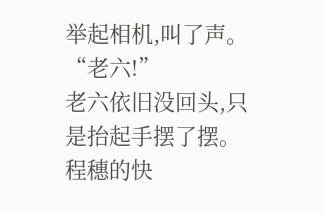举起相机,叫了声。
“老六!”
老六依旧没回头,只是抬起手摆了摆。
程穗的快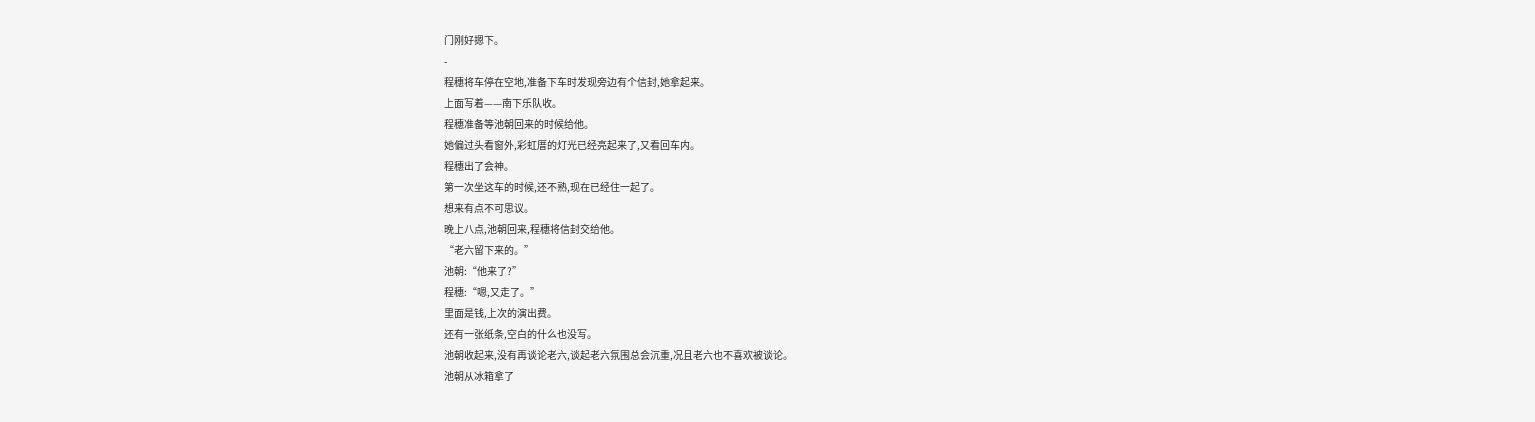门刚好摁下。
-
程穗将车停在空地,准备下车时发现旁边有个信封,她拿起来。
上面写着——南下乐队收。
程穗准备等池朝回来的时候给他。
她偏过头看窗外,彩虹厝的灯光已经亮起来了,又看回车内。
程穗出了会神。
第一次坐这车的时候,还不熟,现在已经住一起了。
想来有点不可思议。
晚上八点,池朝回来,程穗将信封交给他。
“老六留下来的。”
池朝:“他来了?”
程穗:“嗯,又走了。”
里面是钱,上次的演出费。
还有一张纸条,空白的什么也没写。
池朝收起来,没有再谈论老六,谈起老六氛围总会沉重,况且老六也不喜欢被谈论。
池朝从冰箱拿了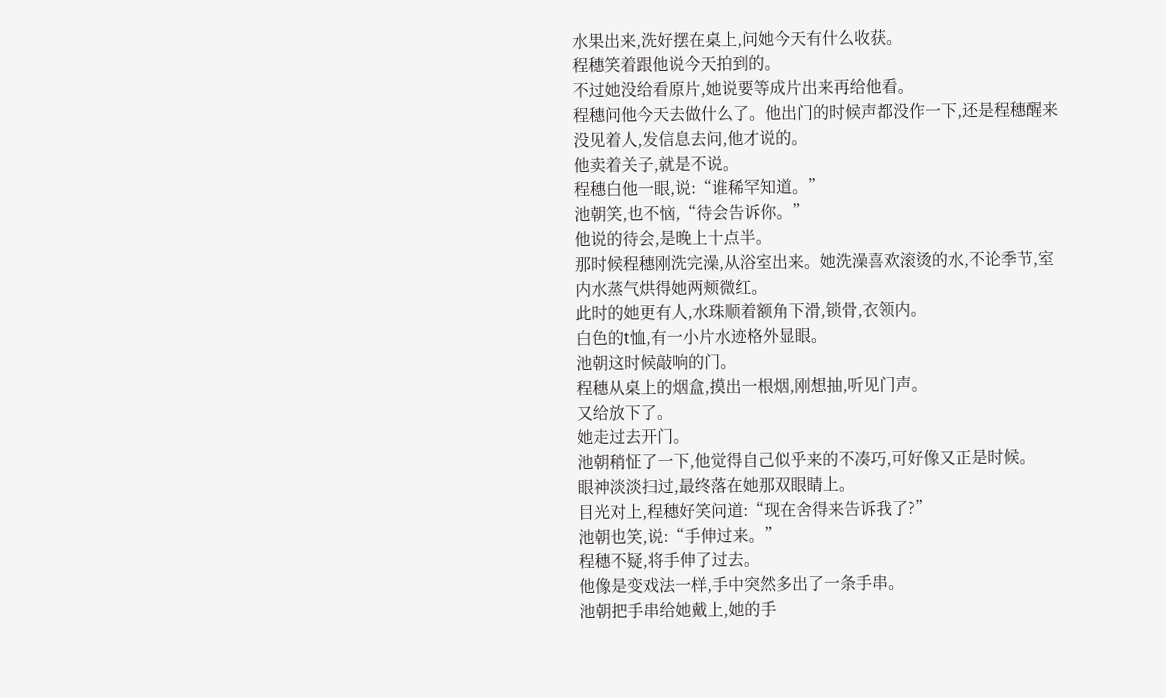水果出来,洗好摆在桌上,问她今天有什么收获。
程穗笑着跟他说今天拍到的。
不过她没给看原片,她说要等成片出来再给他看。
程穗问他今天去做什么了。他出门的时候声都没作一下,还是程穗醒来没见着人,发信息去问,他才说的。
他卖着关子,就是不说。
程穗白他一眼,说:“谁稀罕知道。”
池朝笑,也不恼,“待会告诉你。”
他说的待会,是晚上十点半。
那时候程穗刚洗完澡,从浴室出来。她洗澡喜欢滚烫的水,不论季节,室内水蒸气烘得她两颊微红。
此时的她更有人,水珠顺着额角下滑,锁骨,衣领内。
白色的t恤,有一小片水迹格外显眼。
池朝这时候敲响的门。
程穗从桌上的烟盒,摸出一根烟,刚想抽,听见门声。
又给放下了。
她走过去开门。
池朝稍怔了一下,他觉得自己似乎来的不凑巧,可好像又正是时候。
眼神淡淡扫过,最终落在她那双眼睛上。
目光对上,程穗好笑问道:“现在舍得来告诉我了?”
池朝也笑,说:“手伸过来。”
程穗不疑,将手伸了过去。
他像是变戏法一样,手中突然多出了一条手串。
池朝把手串给她戴上,她的手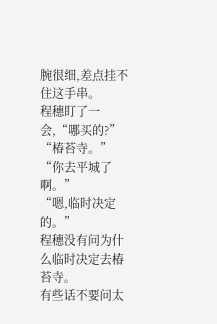腕很细,差点挂不住这手串。
程穗盯了一会,“哪买的?”
“椿苔寺。”
“你去平城了啊。”
“嗯,临时决定的。”
程穗没有问为什么临时决定去椿苔寺。
有些话不要问太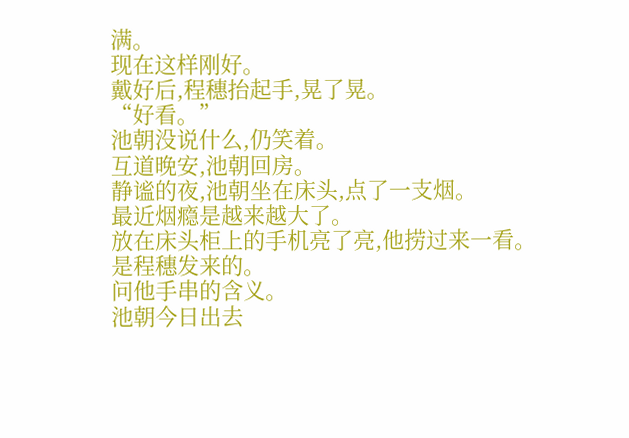满。
现在这样刚好。
戴好后,程穗抬起手,晃了晃。
“好看。”
池朝没说什么,仍笑着。
互道晚安,池朝回房。
静谧的夜,池朝坐在床头,点了一支烟。
最近烟瘾是越来越大了。
放在床头柜上的手机亮了亮,他捞过来一看。
是程穗发来的。
问他手串的含义。
池朝今日出去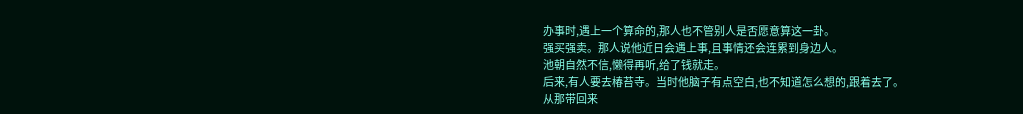办事时,遇上一个算命的,那人也不管别人是否愿意算这一卦。
强买强卖。那人说他近日会遇上事,且事情还会连累到身边人。
池朝自然不信,懒得再听,给了钱就走。
后来,有人要去椿苔寺。当时他脑子有点空白,也不知道怎么想的,跟着去了。
从那带回来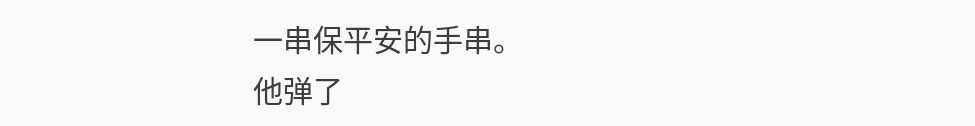一串保平安的手串。
他弹了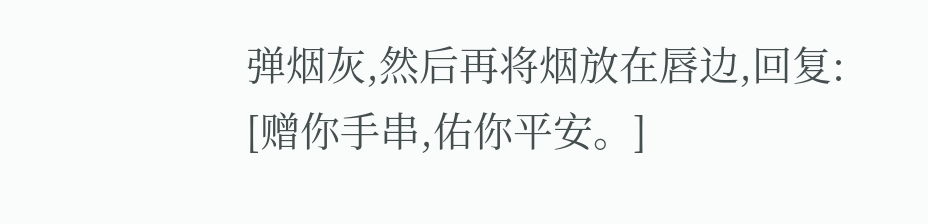弹烟灰,然后再将烟放在唇边,回复:
[赠你手串,佑你平安。]